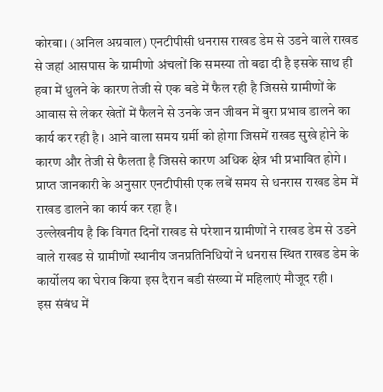कोरबा। (अनिल अग्रवाल) एनटीपीसी धनरास राखड डेम से उडने वाले राखड से जहां आसपास के ग्रामीणो अंचलों कि समस्या तो बढा दी है इसके साथ ही हवा में धुलने के कारण तेजी से एक बडे में फैल रही है जिससे ग्रामीणों के आवास से लेकर खेतों में फैलने से उनके जन जीवन में बुरा प्रभाव डालने का कार्य कर रही है । आने वाला समय ग्रर्मी को होगा जिसमें राखड सुखे होने के कारण और तेजी से फैलता है जिससे कारण अधिक क्षेत्र भी प्रभावित होगे । प्राप्त जानकारी के अनुसार एनटीपीसी एक लबें समय से धनरास राखड डेम में राखड डालने का कार्य कर रहा है ।
उल्लेखनीय है कि विगत दिनों राखड से परेशान ग्रामीणों ने राखड डेम से उडने वाले राखड से ग्रामीणों स्थानीय जनप्रतिनिधियों ने धनरास स्थित राखड डेम के कार्योलय का घेराव किया इस दैरान बडी संख्या में महिलाएं मौजूद रही ।
इस संबंध में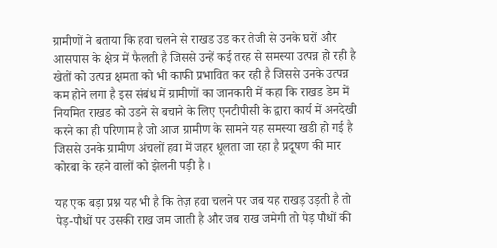ग्रामीणों ने बताया कि हवा चलने से राखड उड कर तेजी से उनके घरों और आसपास के क्षेत्र में फैलती है जिससे उन्हें कई तरह से समस्या उत्पन्न हो रही है खेतों को उत्पन्न क्षमता को भी काफी प्रभावित कर रही है जिससे उनके उत्पन्न कम होने लगा है इस संबंध में ग्रामीणों का जानकारी में कहा कि राखड डेम में नियमित राखड को उडने से बचाने के लिए एनटीपीसी के द्वारा कार्य में अनदेखी करने का ही परिणाम है जो आज ग्रामीण के सामने यह समस्या खडी हो गई है जिससे उनके ग्रामीण अंचलों हवा में जहर धूलता जा रहा है प्रदूषण की मार कोरबा के रहने वालों को झेलनी पड़ी है ।

यह एक बड़ा प्रश्न यह भी है कि तेज़ हवा चलने पर जब यह राखड़ उड़ती है तो पेड़-पौधों पर उसकी राख जम जाती है और जब राख जमेगी तो पेड़ पौधों की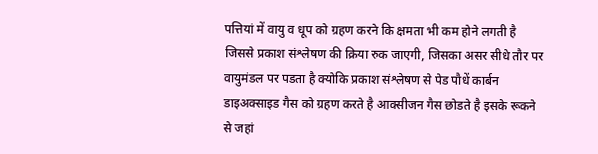पत्तियां में वायु व धूप को ग्रहण करने कि क्षमता भी कम होने लगती है जिससे प्रकाश संश्लेषण की क्रिया रुक जाएगी, जिसका असर सीधे तौर पर वायुमंडल पर पडता है क्योकि प्रकाश संश्लेषण से पेड पौधें कार्बन डाइअक्साइड गैस को ग्रहण करते है आक्सीजन गैस छोडते है इसके रूकने से जहां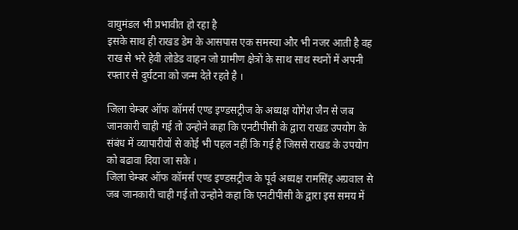वायुमंडल भी प्रभावीत हो रहा है
इसके साथ ही राखड डेम के आसपास एक समस्या और भी नजर आती है वह राख से भरे हेवी लोडेड वाहन जो ग्रामीण क्षेत्रों के साथ साथ स्थनों में अपनी रफ्तार से दुर्घटना को जन्म देते रहते है ।

जिला चेम्बर ऑफ कॉमर्स एण्ड इण्डसट्रीज के अध्यक्ष योगेश जैन से जब जानकारी चाही गई तो उन्होने कहा कि एनटीपीसी के द्वारा राखड उपयोग के संबंध में व्यापारीयों से कोई भी पहल नहीं कि गई है जिससे राखड के उपयोग को बढावा दिया जा सके ।
जिला चेम्बर ऑफ कॉमर्स एण्ड इण्डसट्रीज के पूर्व अध्यक्ष रामसिंह अग्रवाल से जब जानकारी चाही गई तो उन्होने कहा कि एनटीपीसी के द्वारा इस समय में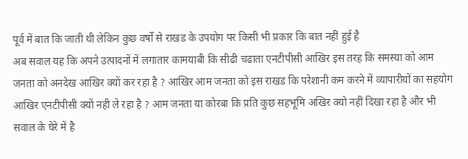पूर्व में बात कि जाती थी लेकिन कुछ वर्षो से राखड के उपयोग पर किसी भी प्रकार कि बात नहीं हुई है
अब सवाल यह कि अपने उत्पादनों में लगातार कामयाबी कि सीढी चढाता एनटीपीसी आखिर इस तरह कि समस्या को आम जनता को अनदेख आखिर क्यों कर रहा है ? आखिर आम जनता को इस राखड कि परेशानी कम करने में व्यापारीयों का सहयोग आखिर एनटीपीसी क्यों नही ले रहा है ? आम जनता या कोरबा कि प्रति कुछ सहभूमि अखिर क्यो नहीं दिखा रहा है और भी सवाल के घेरे में है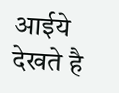आईये देखते है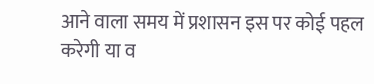आने वाला समय में प्रशासन इस पर कोई पहल करेगी या व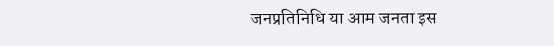जनप्रतिनिधि या आम जनता इस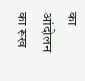का आंदोलन का रूख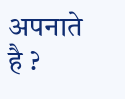अपनाते है ?